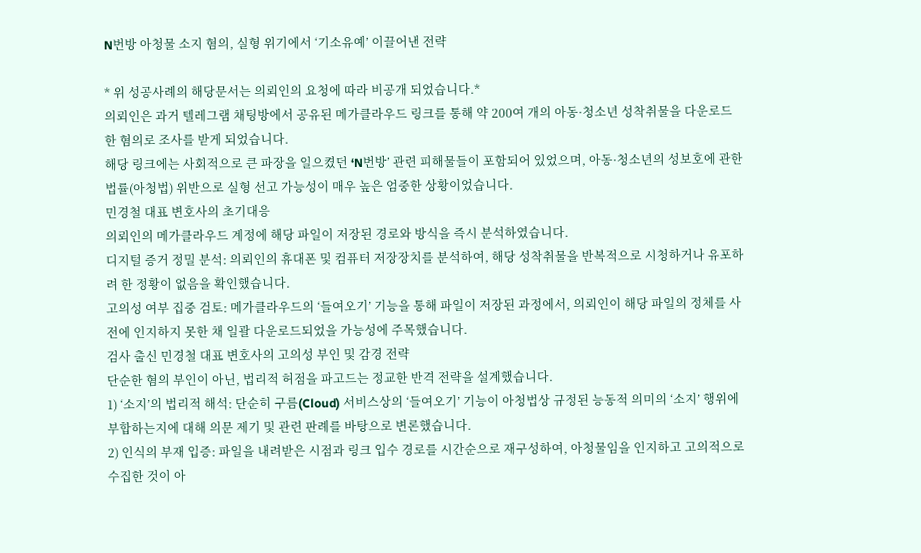N번방 아청물 소지 혐의, 실형 위기에서 ‘기소유예’ 이끌어낸 전략

* 위 성공사례의 해당문서는 의뢰인의 요청에 따라 비공개 되었습니다.*
의뢰인은 과거 텔레그램 채팅방에서 공유된 메가클라우드 링크를 통해 약 200여 개의 아동·청소년 성착취물을 다운로드한 혐의로 조사를 받게 되었습니다.
해당 링크에는 사회적으로 큰 파장을 일으켰던 ‘N번방’ 관련 피해물들이 포함되어 있었으며, 아동·청소년의 성보호에 관한 법률(아청법) 위반으로 실형 선고 가능성이 매우 높은 엄중한 상황이었습니다.
민경철 대표 변호사의 초기대응
의뢰인의 메가클라우드 계정에 해당 파일이 저장된 경로와 방식을 즉시 분석하였습니다.
디지털 증거 정밀 분석: 의뢰인의 휴대폰 및 컴퓨터 저장장치를 분석하여, 해당 성착취물을 반복적으로 시청하거나 유포하려 한 정황이 없음을 확인했습니다.
고의성 여부 집중 검토: 메가클라우드의 ‘들여오기’ 기능을 통해 파일이 저장된 과정에서, 의뢰인이 해당 파일의 정체를 사전에 인지하지 못한 채 일괄 다운로드되었을 가능성에 주목했습니다.
검사 출신 민경철 대표 변호사의 고의성 부인 및 감경 전략
단순한 혐의 부인이 아닌, 법리적 허점을 파고드는 정교한 반격 전략을 설계했습니다.
1) ‘소지’의 법리적 해석: 단순히 구름(Cloud) 서비스상의 ‘들여오기’ 기능이 아청법상 규정된 능동적 의미의 ‘소지’ 행위에 부합하는지에 대해 의문 제기 및 관련 판례를 바탕으로 변론했습니다.
2) 인식의 부재 입증: 파일을 내려받은 시점과 링크 입수 경로를 시간순으로 재구성하여, 아청물임을 인지하고 고의적으로 수집한 것이 아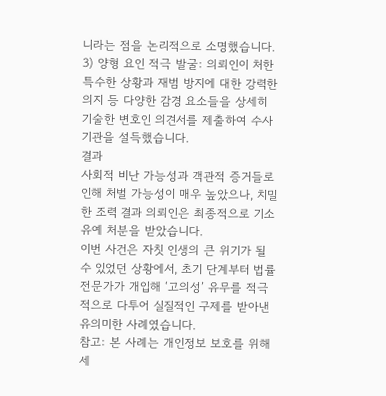니라는 점을 논리적으로 소명했습니다.
3) 양형 요인 적극 발굴: 의뢰인이 처한 특수한 상황과 재범 방지에 대한 강력한 의지 등 다양한 감경 요소들을 상세히 기술한 변호인 의견서를 제출하여 수사 기관을 설득했습니다.
결과
사회적 비난 가능성과 객관적 증거들로 인해 처벌 가능성이 매우 높았으나, 치밀한 조력 결과 의뢰인은 최종적으로 기소유예 처분을 받았습니다.
이번 사건은 자칫 인생의 큰 위기가 될 수 있었던 상황에서, 초기 단계부터 법률 전문가가 개입해 ‘고의성’ 유무를 적극적으로 다투어 실질적인 구제를 받아낸 유의미한 사례였습니다.
참고: 본 사례는 개인정보 보호를 위해 세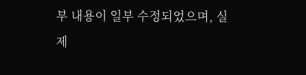부 내용이 일부 수정되었으며, 실제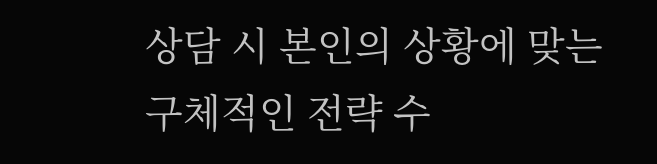상담 시 본인의 상황에 맞는 구체적인 전략 수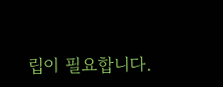립이 필요합니다.